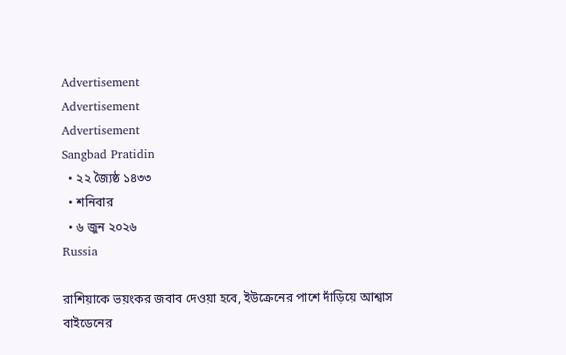Advertisement
Advertisement
Advertisement
Sangbad Pratidin
  • ২২ জ্যৈষ্ঠ ১৪৩৩
  • শনিবার
  • ৬ জুন ২০২৬
Russia

রাশিয়াকে ভয়ংকর জবাব দেওয়া হবে, ইউক্রেনের পাশে দাঁড়িয়ে আশ্বাস বাইডেনের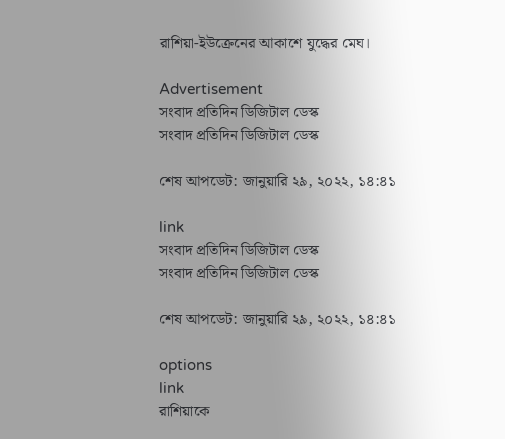রাশিয়া-ইউক্রেনের আকাশে যুদ্ধের মেঘ।

Advertisement
সংবাদ প্রতিদিন ডিজিটাল ডেস্ক
সংবাদ প্রতিদিন ডিজিটাল ডেস্ক

শেষ আপডেট: জানুয়ারি ২৯, ২০২২, ১৪:৪১

link
সংবাদ প্রতিদিন ডিজিটাল ডেস্ক
সংবাদ প্রতিদিন ডিজিটাল ডেস্ক

শেষ আপডেট: জানুয়ারি ২৯, ২০২২, ১৪:৪১

options
link
রাশিয়াকে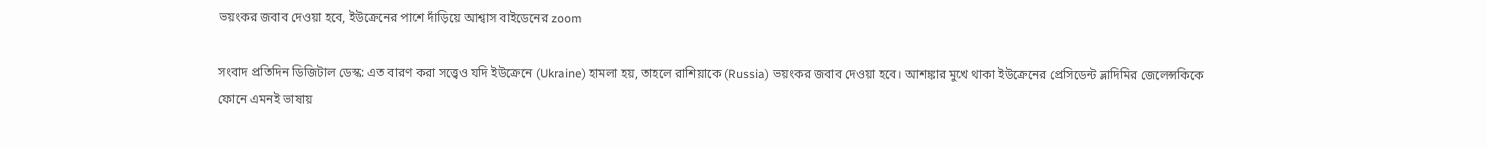ভয়ংকর জবাব দেওয়া হবে, ইউক্রেনের পাশে দাঁড়িয়ে আশ্বাস বাইডেনের zoom

সংবাদ প্রতিদিন ডিজিটাল ডেস্ক: এত বারণ করা সত্ত্বেও যদি ইউক্রেনে (Ukraine) হামলা হয়, তাহলে রাশিয়াকে (Russia) ভয়ংকর জবাব দেওয়া হবে। আশঙ্কার মুখে থাকা ইউক্রেনের প্রেসিডেন্ট ভ্লাদিমির জেলেন্সকিকে ফোনে এমনই ভাষায়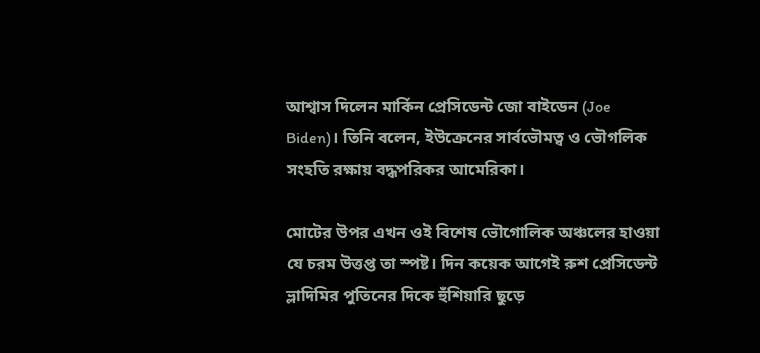আশ্বাস দিলেন মার্কিন প্রেসিডেন্ট জো বাইডেন (Joe Biden)। তিনি বলেন, ইউক্রেনের সার্বভৌমত্ব ও ভৌগলিক সংহতি রক্ষায় বদ্ধপরিকর আমেরিকা।

মোটের উপর এখন ওই বিশেষ ভৌগোলিক অঞ্চলের হাওয়া যে চরম উত্তপ্ত তা স্পষ্ট। দিন কয়েক আগেই রুশ প্রেসিডেন্ট ভ্লাদিমির পুতিনের দিকে হুঁশিয়ারি ছুড়ে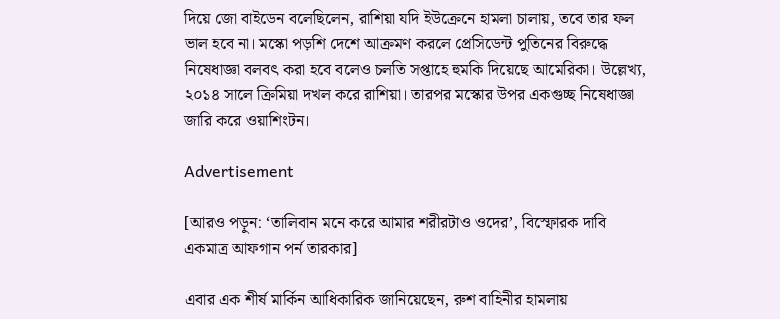দিয়ে জো বাইডেন বলেছিলেন, রাশিয়া যদি ইউক্রেনে হামলা চালায়, তবে তার ফল ভাল হবে না। মস্কো পড়শি দেশে আক্রমণ করলে প্রেসিডেন্ট পুতিনের বিরুদ্ধে নিষেধাজ্ঞা বলবৎ করা হবে বলেও চলতি সপ্তাহে হুমকি দিয়েছে আমেরিকা। উল্লেখ্য, ২০১৪ সালে ক্রিমিয়া দখল করে রাশিয়া। তারপর মস্কোর উপর একগুচ্ছ নিষেধাজ্ঞা জারি করে ওয়াশিংটন।

Advertisement

[আরও পড়ুন: ‘তালিবান মনে করে আমার শরীরটাও ওদের’, বিস্ফোরক দাবি একমাত্র আফগান পর্ন তারকার]

এবার এক শীর্ষ মার্কিন আধিকারিক জানিয়েছেন, রুশ বাহিনীর হামলায়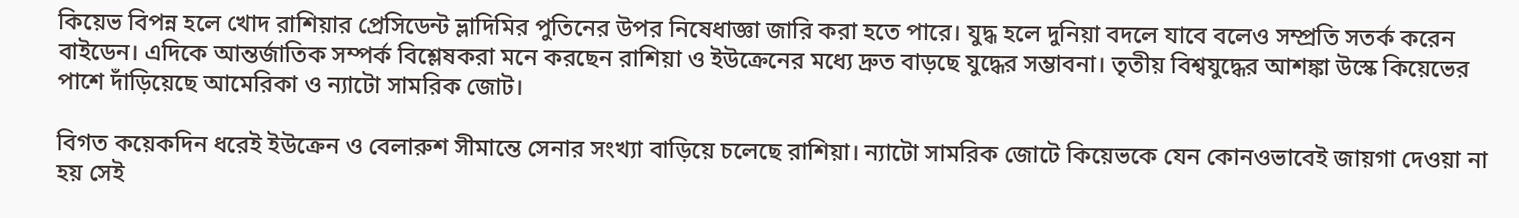কিয়েভ বিপন্ন হলে খোদ রাশিয়ার প্রেসিডেন্ট ভ্লাদিমির পুতিনের উপর নিষেধাজ্ঞা জারি করা হতে পারে। যুদ্ধ হলে দুনিয়া বদলে যাবে বলেও সম্প্রতি সতর্ক করেন বাইডেন। এদিকে আন্তর্জাতিক সম্পর্ক বিশ্লেষকরা মনে করছেন রাশিয়া ও ইউক্রেনের মধ্যে দ্রুত বাড়ছে যুদ্ধের সম্ভাবনা। তৃতীয় বিশ্বযুদ্ধের আশঙ্কা উস্কে কিয়েভের পাশে দাঁড়িয়েছে আমেরিকা ও ন্যাটো সামরিক জোট।

বিগত কয়েকদিন ধরেই ইউক্রেন ও বেলারুশ সীমান্তে সেনার সংখ্যা বাড়িয়ে চলেছে রাশিয়া। ন্যাটো সামরিক জোটে কিয়েভকে যেন কোনওভাবেই জায়গা দেওয়া না হয় সেই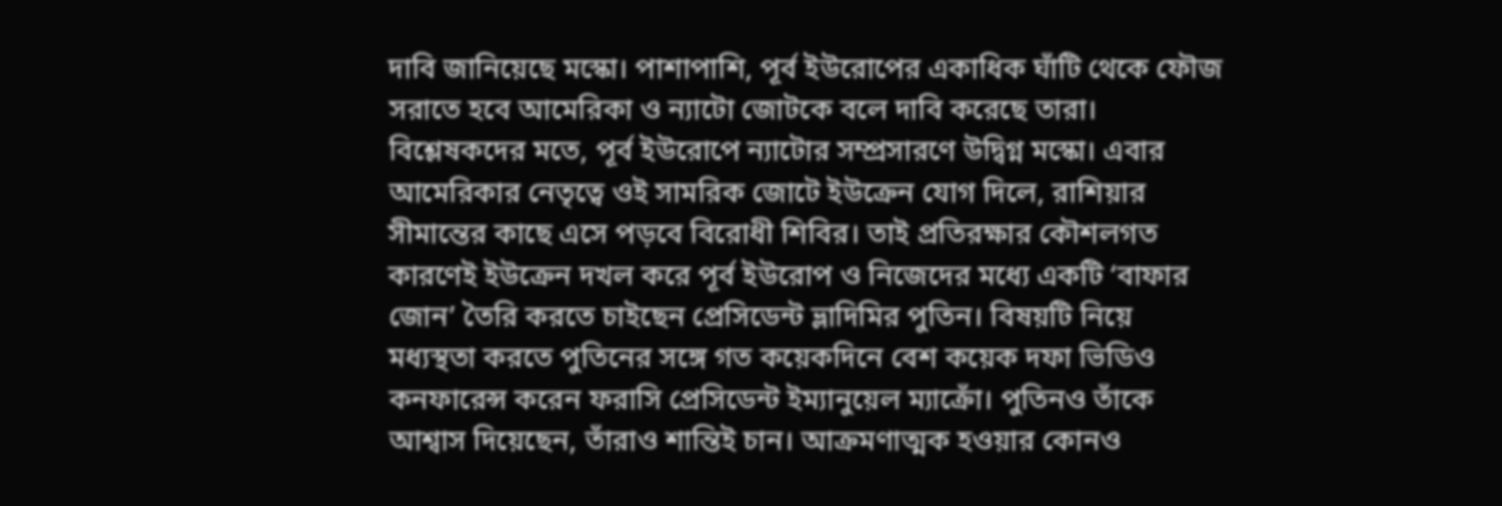দাবি জানিয়েছে মস্কো। পাশাপাশি, পূর্ব ইউরোপের একাধিক ঘাঁটি থেকে ফৌজ সরাতে হবে আমেরিকা ও ন্যাটো জোটকে বলে দাবি করেছে তারা। বিশ্লেষকদের মতে, পূর্ব ইউরোপে ন্যাটোর সম্প্রসারণে উদ্বিগ্ন মস্কো। এবার আমেরিকার নেতৃত্বে ওই সামরিক জোটে ইউক্রেন যোগ দিলে, রাশিয়ার সীমান্তের কাছে এসে পড়বে বিরোধী শিবির। তাই প্রতিরক্ষার কৌশলগত কারণেই ইউক্রেন দখল করে পূর্ব ইউরোপ ও নিজেদের মধ্যে একটি ‘বাফার জোন’ তৈরি করতে চাইছেন প্রেসিডেন্ট ভ্লাদিমির পুতিন। বিষয়টি নিয়ে মধ‌্যস্থতা করতে পুতিনের সঙ্গে গত কয়েকদিনে বেশ কয়েক দফা ভিডিও কনফারেন্স করেন ফরাসি প্রেসিডেন্ট ইম‌্যানুয়েল ম‌্যাক্রোঁ। পুতিনও তাঁকে আশ্বাস দিয়েছেন, তাঁরাও শান্তিই চান। আক্রমণাত্মক হওয়ার কোনও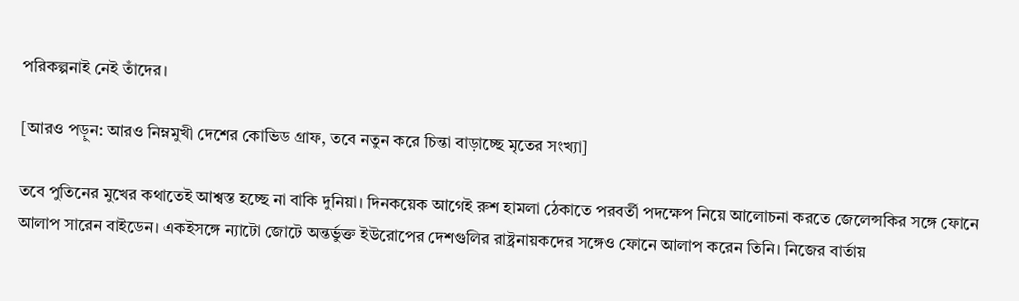পরিকল্পনাই নেই তাঁদের।

[আরও পড়ুন: আরও নিম্নমুখী দেশের কোভিড গ্রাফ, তবে নতুন করে চিন্তা বাড়াচ্ছে মৃতের সংখ্যা]

তবে পুতিনের মুখের কথাতেই আশ্বস্ত হচ্ছে না বাকি দুনিয়া। দিনকয়েক আগেই রুশ হামলা ঠেকাতে পরবর্তী পদক্ষেপ নিয়ে আলোচনা করতে জেলেন্সকির সঙ্গে ফোনে আলাপ সারেন বাইডেন। একইসঙ্গে ন্যাটো জোটে অন্তর্ভুক্ত ইউরোপের দেশগুলির রাষ্ট্রনায়কদের সঙ্গেও ফোনে আলাপ করেন তিনি। নিজের বার্তায়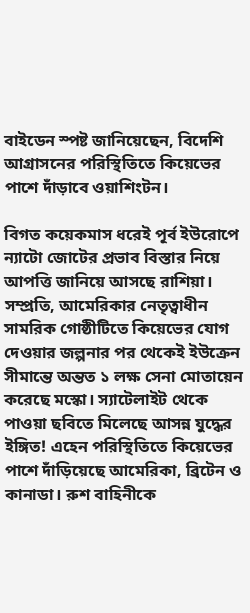বাইডেন স্পষ্ট জানিয়েছেন, বিদেশি আগ্রাসনের পরিস্থিতিতে কিয়েভের পাশে দাঁড়াবে ওয়াশিংটন।

বিগত কয়েকমাস ধরেই পূর্ব ইউরোপে ন্যাটো জোটের প্রভাব বিস্তার নিয়ে আপত্তি জানিয়ে আসছে রাশিয়া। সম্প্রতি, আমেরিকার নেতৃত্বাধীন সামরিক গোষ্ঠীটিতে কিয়েভের যোগ দেওয়ার জল্পনার পর থেকেই ইউক্রেন সীমান্তে অন্তত ১ লক্ষ সেনা মোতায়েন করেছে মস্কো। স্যাটেলাইট থেকে পাওয়া ছবিতে মিলেছে আসন্ন যুদ্ধের ইঙ্গিত! এহেন পরিস্থিতিতে কিয়েভের পাশে দাঁড়িয়েছে আমেরিকা, ব্রিটেন ও কানাডা। রুশ বাহিনীকে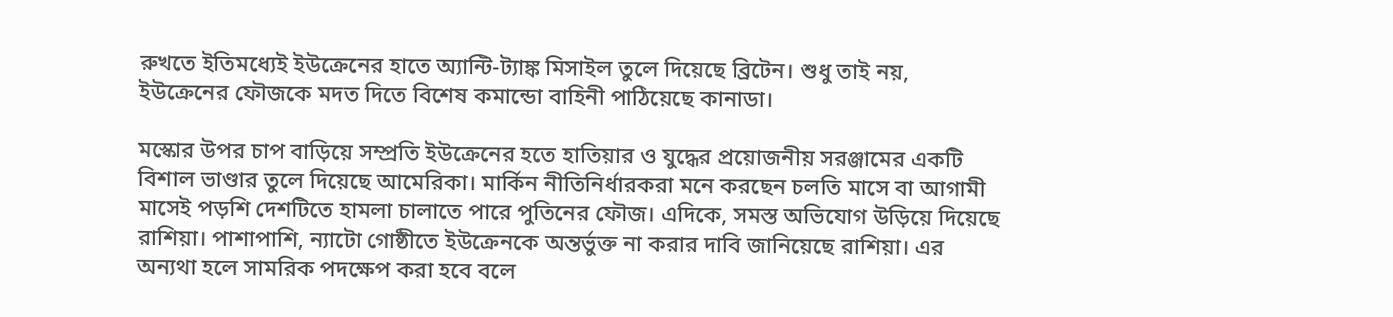রুখতে ইতিমধ্যেই ইউক্রেনের হাতে অ্যান্টি-ট্যাঙ্ক মিসাইল তুলে দিয়েছে ব্রিটেন। শুধু তাই নয়, ইউক্রেনের ফৌজকে মদত দিতে বিশেষ কমান্ডো বাহিনী পাঠিয়েছে কানাডা।

মস্কোর উপর চাপ বাড়িয়ে সম্প্রতি ইউক্রেনের হতে হাতিয়ার ও যুদ্ধের প্রয়োজনীয় সরঞ্জামের একটি বিশাল ভাণ্ডার তুলে দিয়েছে আমেরিকা। মার্কিন নীতিনির্ধারকরা মনে করছেন চলতি মাসে বা আগামী মাসেই পড়শি দেশটিতে হামলা চালাতে পারে পুতিনের ফৌজ। এদিকে, সমস্ত অভিযোগ উড়িয়ে দিয়েছে রাশিয়া। পাশাপাশি, ন্যাটো গোষ্ঠীতে ইউক্রেনকে অন্তর্ভুক্ত না করার দাবি জানিয়েছে রাশিয়া। এর অন্যথা হলে সামরিক পদক্ষেপ করা হবে বলে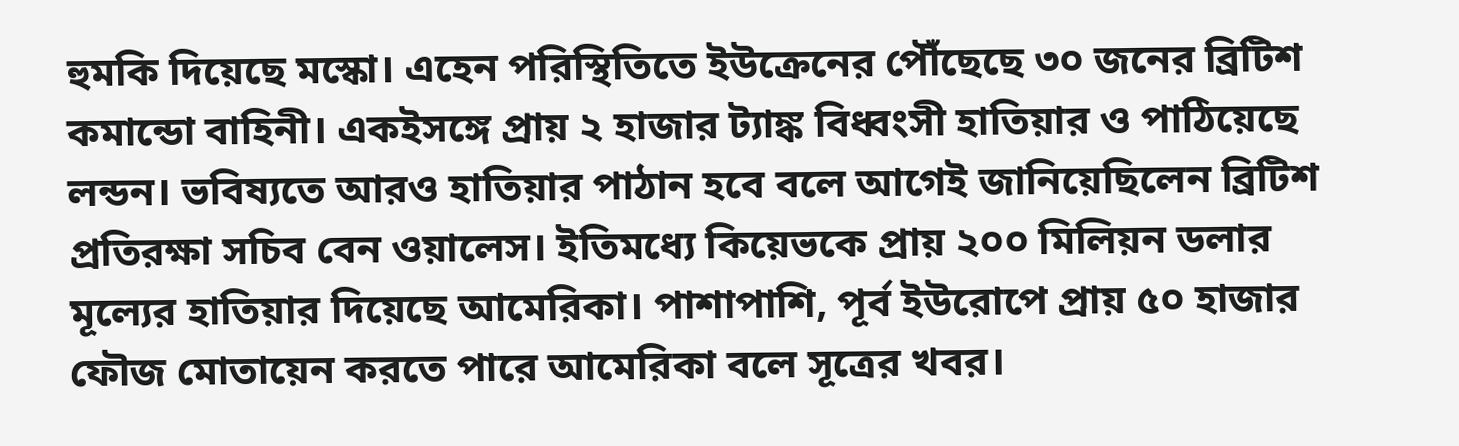হুমকি দিয়েছে মস্কো। এহেন পরিস্থিতিতে ইউক্রেনের পৌঁছেছে ৩০ জনের ব্রিটিশ কমান্ডো বাহিনী। একইসঙ্গে প্রায় ২ হাজার ট্যাঙ্ক বিধ্বংসী হাতিয়ার ও পাঠিয়েছে লন্ডন। ভবিষ্যতে আরও হাতিয়ার পাঠান হবে বলে আগেই জানিয়েছিলেন ব্রিটিশ প্রতিরক্ষা সচিব বেন ওয়ালেস। ইতিমধ্যে কিয়েভকে প্রায় ২০০ মিলিয়ন ডলার মূল্যের হাতিয়ার দিয়েছে আমেরিকা। পাশাপাশি, পূর্ব ইউরোপে প্রায় ৫০ হাজার ফৌজ মোতায়েন করতে পারে আমেরিকা বলে সূত্রের খবর।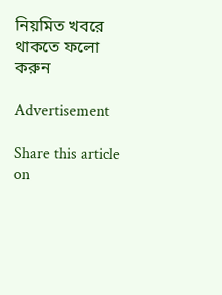নিয়মিত খবরে থাকতে ফলো করুন

Advertisement

Share this article on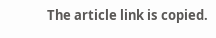The article link is copied.